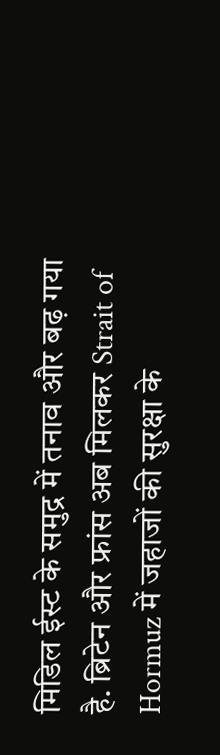मिडिल ईस्ट के समुद्र में तनाव और बढ़ गया है. ब्रिटेन और फ्रांस अब मिलकर Strait of Hormuz में जहाजों की सुरक्षा के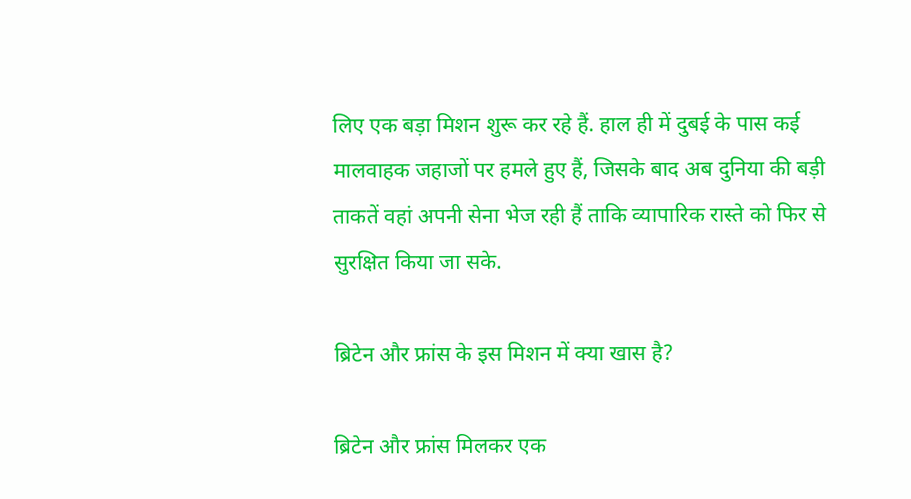लिए एक बड़ा मिशन शुरू कर रहे हैं. हाल ही में दुबई के पास कई मालवाहक जहाजों पर हमले हुए हैं, जिसके बाद अब दुनिया की बड़ी ताकतें वहां अपनी सेना भेज रही हैं ताकि व्यापारिक रास्ते को फिर से सुरक्षित किया जा सके.

ब्रिटेन और फ्रांस के इस मिशन में क्या खास है?

ब्रिटेन और फ्रांस मिलकर एक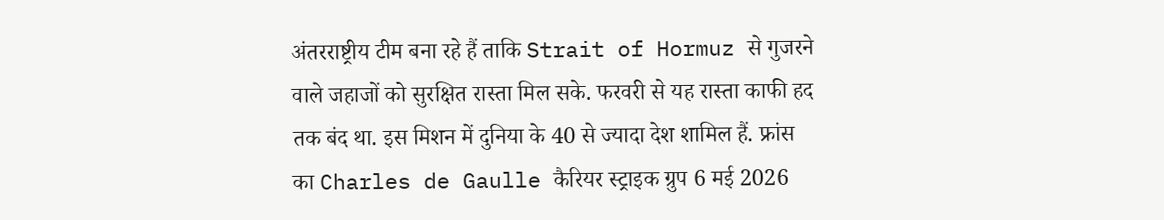अंतरराष्ट्रीय टीम बना रहे हैं ताकि Strait of Hormuz से गुजरने वाले जहाजों को सुरक्षित रास्ता मिल सके. फरवरी से यह रास्ता काफी हद तक बंद था. इस मिशन में दुनिया के 40 से ज्यादा देश शामिल हैं. फ्रांस का Charles de Gaulle कैरियर स्ट्राइक ग्रुप 6 मई 2026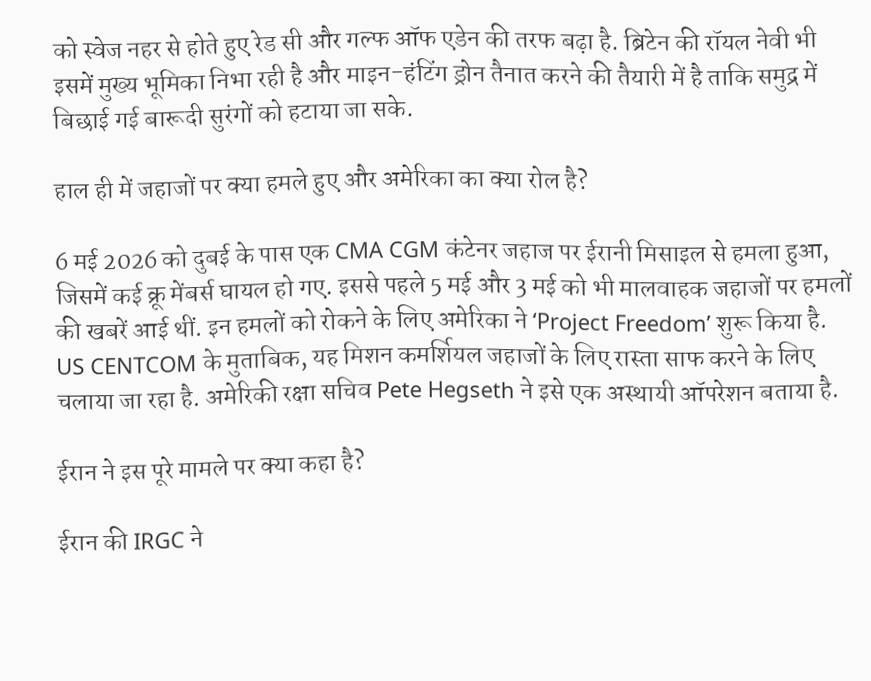को स्वेज नहर से होते हुए रेड सी और गल्फ ऑफ एडेन की तरफ बढ़ा है. ब्रिटेन की रॉयल नेवी भी इसमें मुख्य भूमिका निभा रही है और माइन-हंटिंग ड्रोन तैनात करने की तैयारी में है ताकि समुद्र में बिछाई गई बारूदी सुरंगों को हटाया जा सके.

हाल ही में जहाजों पर क्या हमले हुए और अमेरिका का क्या रोल है?

6 मई 2026 को दुबई के पास एक CMA CGM कंटेनर जहाज पर ईरानी मिसाइल से हमला हुआ, जिसमें कई क्रू मेंबर्स घायल हो गए. इससे पहले 5 मई और 3 मई को भी मालवाहक जहाजों पर हमलों की खबरें आई थीं. इन हमलों को रोकने के लिए अमेरिका ने ‘Project Freedom’ शुरू किया है. US CENTCOM के मुताबिक, यह मिशन कमर्शियल जहाजों के लिए रास्ता साफ करने के लिए चलाया जा रहा है. अमेरिकी रक्षा सचिव Pete Hegseth ने इसे एक अस्थायी ऑपरेशन बताया है.

ईरान ने इस पूरे मामले पर क्या कहा है?

ईरान की IRGC ने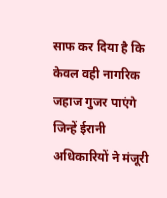साफ कर दिया है कि केवल वही नागरिक जहाज गुजर पाएंगे जिन्हें ईरानी अधिकारियों ने मंजूरी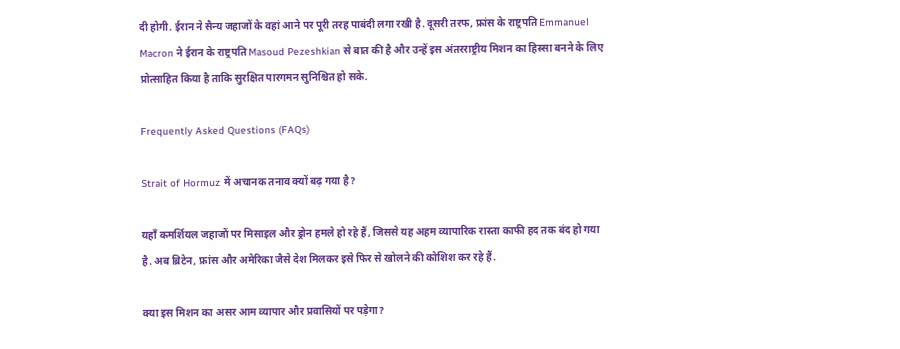दी होगी. ईरान ने सैन्य जहाजों के वहां आने पर पूरी तरह पाबंदी लगा रखी है. दूसरी तरफ, फ्रांस के राष्ट्रपति Emmanuel Macron ने ईरान के राष्ट्रपति Masoud Pezeshkian से बात की है और उन्हें इस अंतरराष्ट्रीय मिशन का हिस्सा बनने के लिए प्रोत्साहित किया है ताकि सुरक्षित पारगमन सुनिश्चित हो सके.

Frequently Asked Questions (FAQs)

Strait of Hormuz में अचानक तनाव क्यों बढ़ गया है?

यहाँ कमर्शियल जहाजों पर मिसाइल और ड्रोन हमले हो रहे हैं, जिससे यह अहम व्यापारिक रास्ता काफी हद तक बंद हो गया है. अब ब्रिटेन, फ्रांस और अमेरिका जैसे देश मिलकर इसे फिर से खोलने की कोशिश कर रहे हैं.

क्या इस मिशन का असर आम व्यापार और प्रवासियों पर पड़ेगा?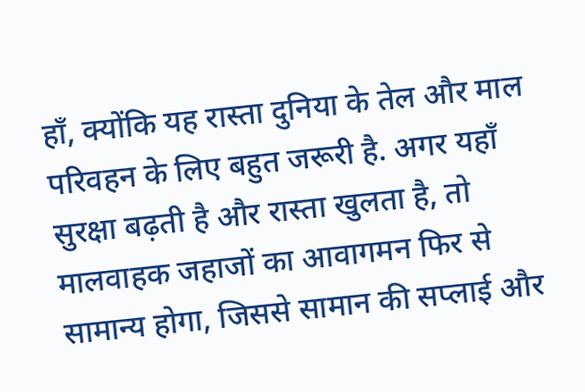हाँ, क्योंकि यह रास्ता दुनिया के तेल और माल परिवहन के लिए बहुत जरूरी है. अगर यहाँ सुरक्षा बढ़ती है और रास्ता खुलता है, तो मालवाहक जहाजों का आवागमन फिर से सामान्य होगा, जिससे सामान की सप्लाई और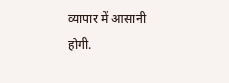व्यापार में आसानी होगी.